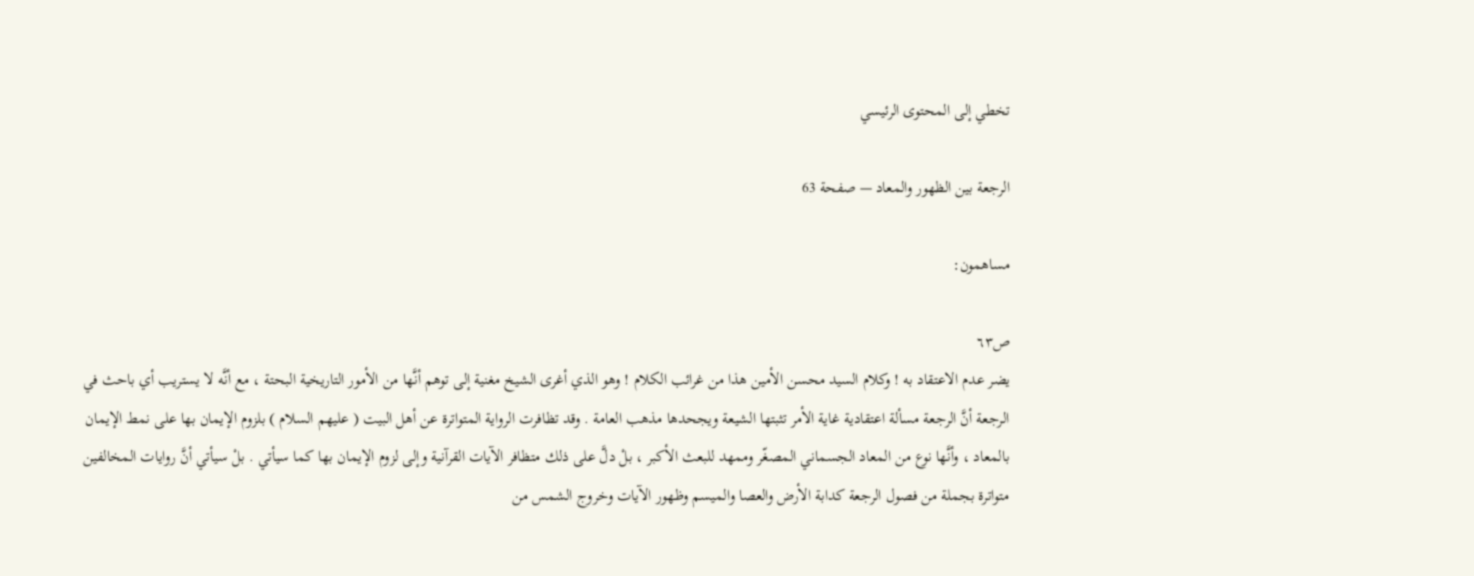تخطي إلى المحتوى الرئيسي

الرجعة بين الظهور والمعاد — صفحة 63

مساهمون:

ص٦٣
يضر عدم الاعتقاد به ! وكلام السيد محسن الأمين هذا من غرائب الكلام ! وهو الذي أغرى الشيخ مغنية إلى توهم أنَّها من الأمور التاريخية البحتة ، مع أنَّه لا يستريب أي باحث في الرجعة أنَّ الرجعة مسألة اعتقادية غاية الأمر تثبتها الشيعة ويجحدها مذهب العامة . وقد تظافرت الرواية المتواترة عن أهل البيت ( عليهم السلام ) بلزوم الإيمان بها على نمط الإيمان بالمعاد ، وأنَّها نوع من المعاد الجسماني المصغّر وممهد للبعث الأكبر ، بلْ دلَّ على ذلك متظافر الآيات القرآنية وإلى لزوم الإيمان بها كما سيأتي . بلْ سيأتي أنَّ روايات المخالفين متواترة بجملة من فصول الرجعة كدابة الأرض والعصا والميسم وظهور الآيات وخروج الشمس من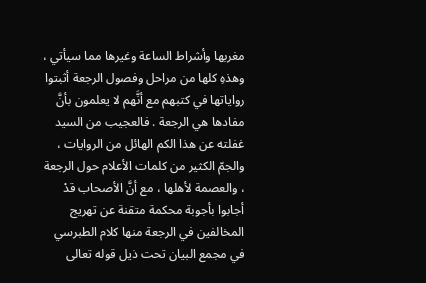مغربها وأشراط الساعة وغيرها مما سيأتي ، وهذهِ كلها من مراحل وفصول الرجعة أثبتوا رواياتها في كتبهم مع أنَّهم لا يعلمون بأنَّ مفادها هي الرجعة . فالعجيب من السيد غفلته عن هذا الكم الهائل من الروايات ، والجمّ الكثير من كلمات الأعلام حول الرجعة ، والعصمة لأهلها ، مع أنَّ الأصحاب قدْ أجابوا بأجوبة محكمة متقنة عن تهريج المخالفين في الرجعة منها كلام الطبرسي في مجمع البيان تحت ذيل قوله تعالى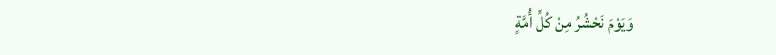وَيَوْمَ نَحْشُرُ مِنْ كُلِّ أُمَّةٍ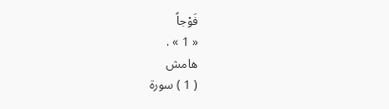فَوْجاً
« 1 » .
هامش
( 1 ) سورة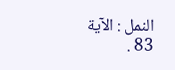النمل : الآية 83 .